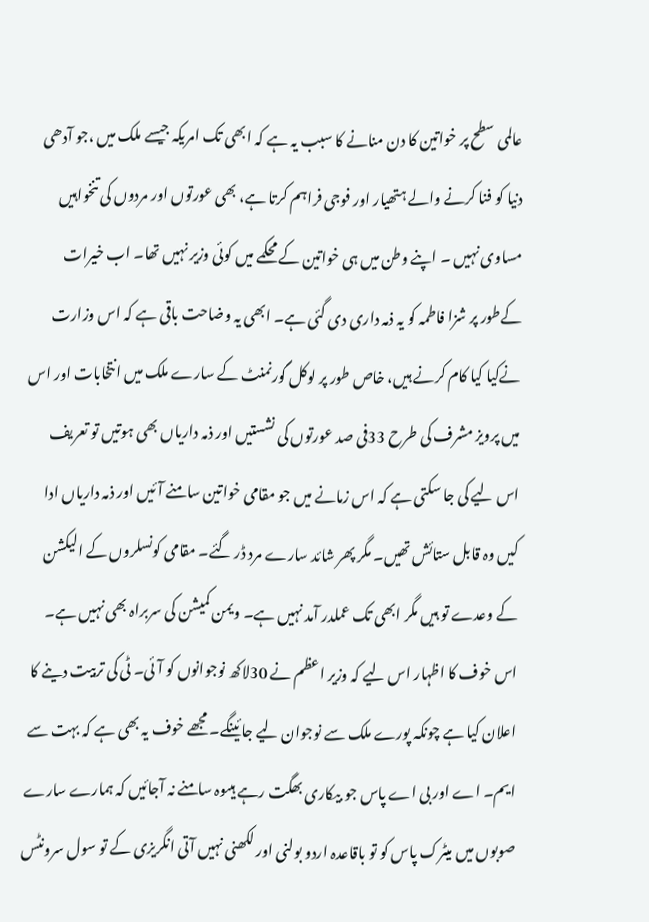عالمی سطح پر خواتین کا دن منانے کا سبب یہ ہے کہ ابھی تک امریکہ جیسے ملک میں ،جو آدھی دنیا کو فنا کرنے والے ہتھیار اور فوجی فراہم کرتا ہے، بھی عورتوں اور مردوں کی تنخواہیں مساوی نہیں ۔ اپنے وطن میں ہی خواتین کے محکمے میں کوئی وزیر نہیں تھا۔ اب خیرات کےطور پر شزا فاطمہ کو یہ ذمہ داری دی گئی ہے۔ ابھی یہ وضاحت باقی ہے کہ اس وزارت نےکیا کیا کام کرنے ہیں، خاص طور پر لوکل گورنمنٹ کے سارے ملک میں انتخابات اور اس میں پرویز مشرف کی طرح 33فی صد عورتوں کی نشستیں اور ذمہ داریاں بھی ہوتیں تو تعریف اس لیے کی جا سکتی ہے کہ اس زمانے میں جو مقامی خواتین سامنے آئیں اور ذمہ داریاں ادا کیں وہ قابل ستائش تھیں۔ مگر پھر شائد سارے مرد ڈر گئے۔ مقامی کونسلروں کے الیکشن کے وعدے تو ہیں مگر ابھی تک عملدر آمد نہیں ہے۔ ویمن کمیشن کی سربراہ بھی نہیں ہے۔
اس خوف کا اظہار اس لیے کہ وزیر اعظم نے 30لاکھ نوجوانوں کو آئی۔ ٹی کی تربیت دینے کا اعلان کیا ہے چونکہ پورے ملک سے نوجوان لیے جائینگے۔ مجھے خوف یہ بھی ہے کہ بہت سے ایم۔ اے اور بی اے پاس جو بیکاری بھگت رہے ہیںوہ سامنے نہ آجائیں کہ ہمارے سارے صوبوں میں میٹرک پاس کو تو باقاعدہ اردو بولنی اور لکھنی نہیں آتی انگریزی کے تو سول سرونٹس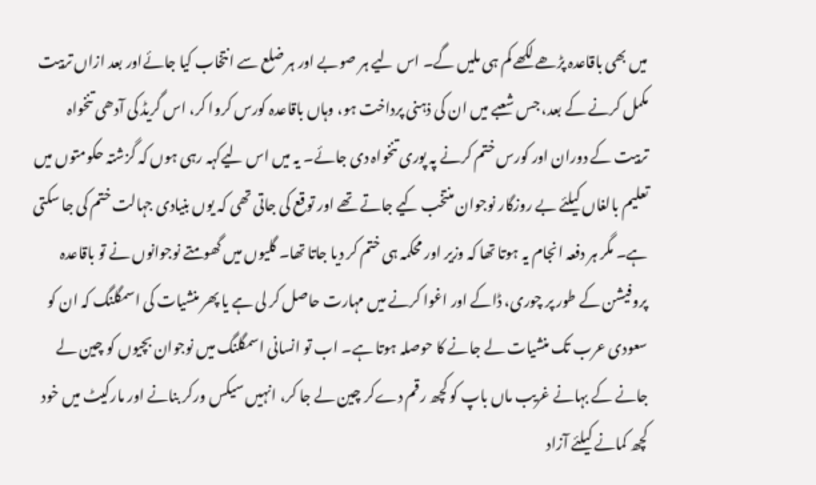میں بھی باقاعدہ پڑھے لکھے کم ہی ملیں گے۔ اس لیے ہر صوبے اور ہر ضلع سے انتخاب کیا جائےاور بعد ازاں تربیت مکمل کرنے کے بعد، جس شعبے میں ان کی ذہنی پرداخت ہو، وہاں باقاعدہ کورس کروا کر، اس گریڈ کی آدھی تنخواہ تربیت کے دوران اور کورس ختم کرنے پہ پوری تنخواہ دی جائے۔ یہ میں اس لیےکہہ رہی ہوں کہ گزشتہ حکومتوں میں تعلیم بالغاں کیلئے بے روزگار نوجوان منتخب کیے جاتے تھے اور توقع کی جاتی تھی کہ یوں بنیادی جہالت ختم کی جا سکتی ہے۔ مگر ہر دفعہ انجام یہ ہوتا تھا کہ وزیر اور محکمہ ہی ختم کر دیا جاتا تھا۔ گلیوں میں گھومتے نوجوانوں نے تو باقاعدہ پروفیشن کے طور پر چوری، ڈاکے اور اغوا کرنے میں مہارت حاصل کر لی ہے یا پھر منشیات کی اسمگلنگ کہ ان کو سعودی عرب تک منشیات لے جانے کا حوصلہ ہوتا ہے۔ اب تو انسانی اسمگلنگ میں نوجوان بچیوں کو چین لے جانے کے بہانے غریب ماں باپ کو کچھ رقم دےکر چین لے جا کر، انہیں سیکس ورکر بنانے اور مارکیٹ میں خود کچھ کمانے کیلئے آزاد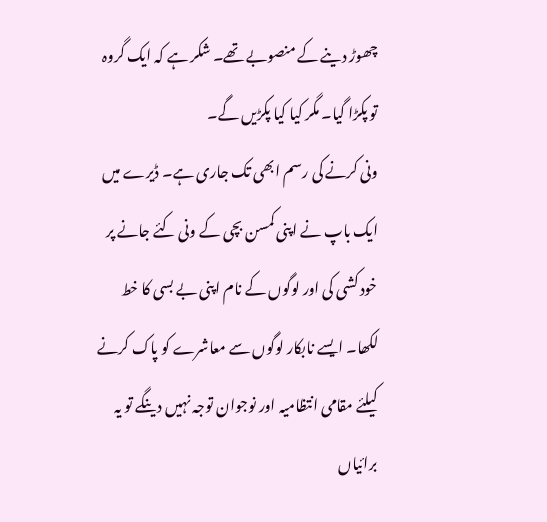چھوڑ دینے کے منصوبے تھے۔ شکر ہے کہ ایک گروہ تو پکڑا گیا۔ مگر کیا کیا پکڑیں گے۔
ونی کرنے کی رسم ابھی تک جاری ہے۔ ڈیرے میں ایک باپ نے اپنی کمسن بچی کے ونی کئے جانے پر خود کشی کی اور لوگوں کے نام اپنی بے بسی کا خط لکھا۔ ایسے نابکار لوگوں سے معاشرے کو پاک کرنے کیلئے مقامی انتظامیہ اور نوجوان توجہ نہیں دینگے تو یہ برائیاں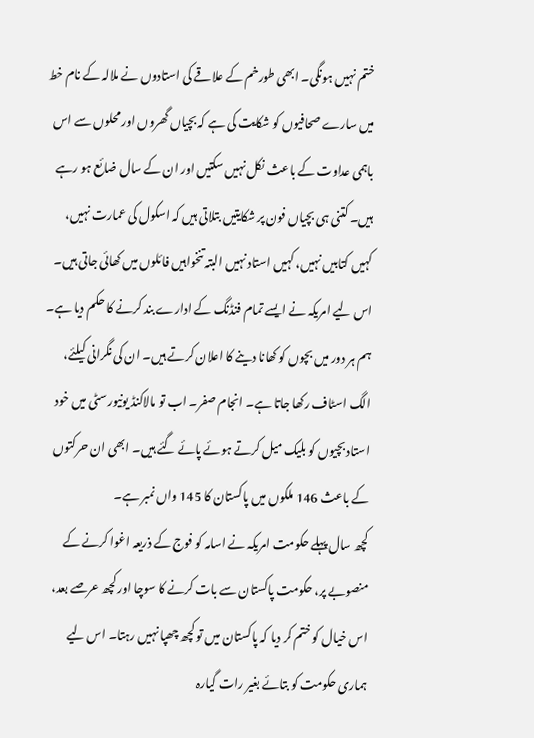ختم نہیں ہونگی۔ ابھی طورخم کے علاقے کی استادوں نے ملالہ کے نام خط میں سارے صحافیوں کو شکایت کی ہے کہ بچیاں گھروں اور محلوں سے اس باہمی عداوت کے باعث نکل نہیں سکتیں اور ان کے سال ضائع ہو رہے ہیں۔ کتنی ہی بچیاں فون پر شکایتیں بتلاتی ہیں کہ اسکول کی عمارت نہیں، کہیں کتابیں نہیں، کہیں استاد نہیں البتہ تنخواہیں فائلوں میں کھائی جاتی ہیں۔ اس لیے امریکہ نے ایسے تمام فنڈنگ کے ادارے بند کرنے کا حکم دیا ہے۔ ہم ہر دور میں بچوں کو کھانا دینے کا اعلان کرتے ہیں۔ ان کی نگرانی کیلئے، الگ اسٹاف رکھا جاتا ہے۔ انجام صفر۔ اب تو مالاکنڈ یونیورسٹی میں خود استاد بچیوں کو بلیک میل کرتے ہوئے پائے گئے ہیں۔ ابھی ان حرکتوں کے باعث 146 ملکوں میں پاکستان کا 145 واں نمبر ہے۔
کچھ سال پہلے حکومت امریکہ نے اسامہ کو فوج کے ذریعہ اغوا کرنے کے منصوبے پر، حکومت پاکستان سے بات کرنے کا سوچا اور کچھ عرصے بعد، اس خیال کو ختم کر دیا کہ پاکستان میں تو کچھ چھپا نہیں رہتا۔ اس لیے ہماری حکومت کو بتائے بغیر رات گیارہ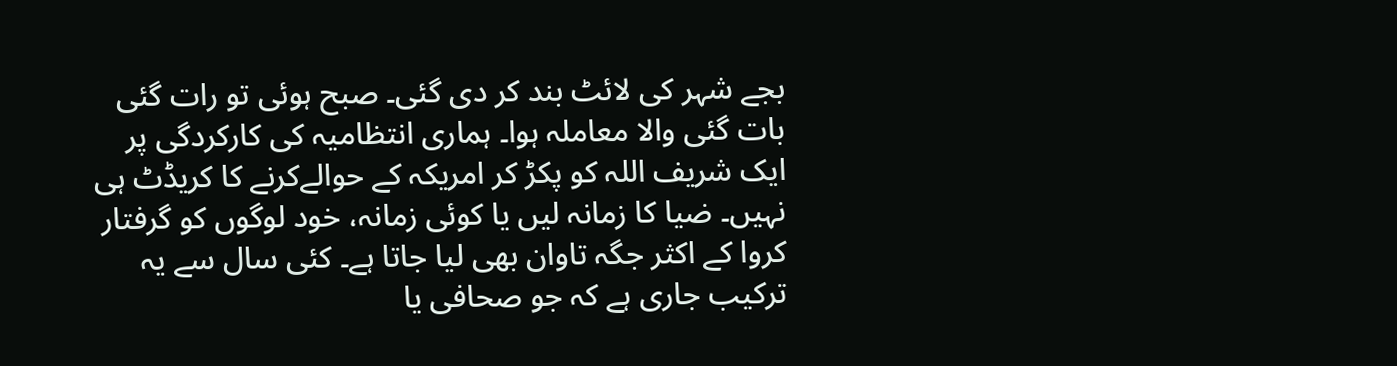بجے شہر کی لائٹ بند کر دی گئی۔ صبح ہوئی تو رات گئی بات گئی والا معاملہ ہوا۔ ہماری انتظامیہ کی کارکردگی پر ایک شریف اللہ کو پکڑ کر امریکہ کے حوالےکرنے کا کریڈٹ ہی نہیں۔ ضیا کا زمانہ لیں یا کوئی زمانہ، خود لوگوں کو گرفتار کروا کے اکثر جگہ تاوان بھی لیا جاتا ہے۔ کئی سال سے یہ ترکیب جاری ہے کہ جو صحافی یا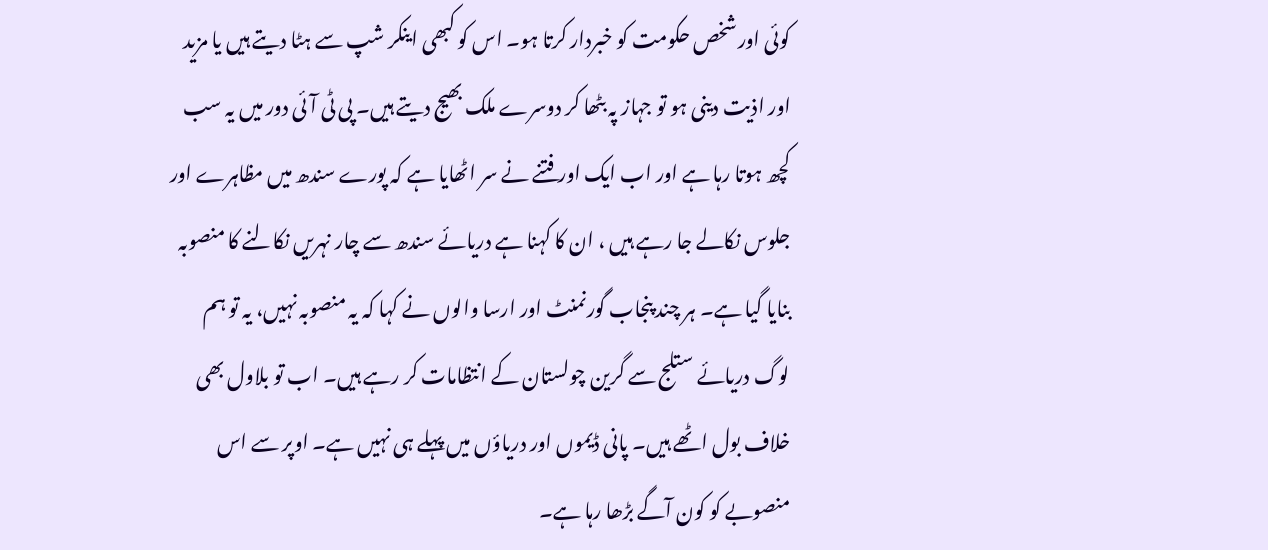کوئی اور شخص حکومت کو خبردار کرتا ہو۔ اس کو کبھی اینکر شپ سے ہٹا دیتے ہیں یا مزید اور اذیت دینی ہو تو جہاز پہ بٹھا کر دوسرے ملک بھیج دیتے ہیں۔ پی ٹی آئی دور میں یہ سب کچھ ہوتا رہا ہے اور اب ایک اور فتنے نے سر اٹھایا ہے کہ پورے سندھ میں مظاہرے اور جلوس نکالے جا رہے ہیں ، ان کا کہنا ہے دریائے سندھ سے چار نہریں نکالنے کا منصوبہ بنایا گیا ہے۔ ہر چند پنجاب گورنمنٹ اور ارسا والوں نے کہا کہ یہ منصوبہ نہیں، یہ تو ہم لوگ دریائے ستلج سے گرین چولستان کے انتظامات کر رہے ہیں۔ اب تو بلاول بھی خلاف بول اٹھے ہیں۔ پانی ڈیموں اور دریاؤں میں پہلے ہی نہیں ہے۔ اوپر سے اس منصوبے کو کون آگے بڑھا رہا ہے۔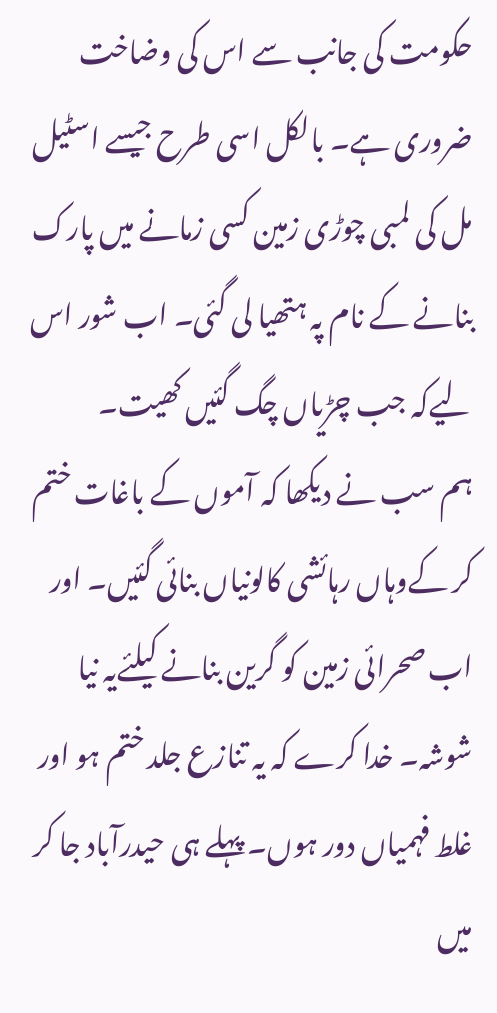حکومت کی جانب سے اس کی وضاخت ضروری ہے۔ بالکل اسی طرح جیسے اسٹیل مل کی لمبی چوڑی زمین کسی زمانے میں پارک بنانے کے نام پہ ہتھیا لی گئی۔ اب شور اس لیےکہ جب چڑیاں چگ گئیں کھیت۔
ہم سب نے دیکھا کہ آموں کے باغات ختم کر کےوہاں رہائشی کالونیاں بنائی گئیں۔ اور اب صحرائی زمین کو گرین بنانے کیلئےیہ نیا شوشہ۔ خدا کرے کہ یہ تنازع جلد ختم ہو اور غلط فہمیاں دور ہوں۔ پہلے ہی حیدرآباد جا کر میں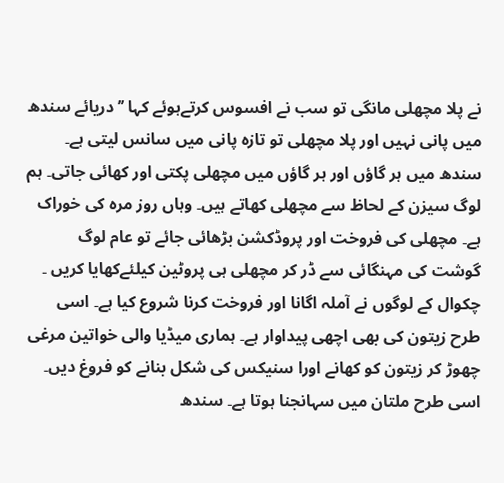نے پلا مچھلی مانگی تو سب نے افسوس کرتےہوئے کہا ’’دریائے سندھ میں پانی نہیں اور پلا مچھلی تو تازہ پانی میں سانس لیتی ہے۔ سندھ میں ہر گاؤں اور ہر گاؤں میں مچھلی پکتی اور کھائی جاتی۔ ہم لوگ سیزن کے لحاظ سے مچھلی کھاتے ہیں۔ وہاں روز مرہ کی خوراک ہے۔ مچھلی کی فروخت اور پروڈکشن بڑھائی جائے تو عام لوگ گوشت کی مہنگائی سے ڈر کر مچھلی ہی پروٹین کیلئےکھایا کریں ۔ چکوال کے لوگوں نے آملہ اگانا اور فروخت کرنا شروع کیا ہے۔ اسی طرح زیتون کی بھی اچھی پیداوار ہے۔ ہماری میڈیا والی خواتین مرغی چھوڑ کر زیتون کو کھانے اورا سنیکس کی شکل بنانے کو فروغ دیں۔ اسی طرح ملتان میں سہانجنا ہوتا ہے۔ سندھ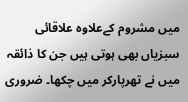میں مشروم کےعلاوہ علاقائی سبزیاں بھی ہوتی ہیں جن کا ذائقہ میں نے تھرپارکر میں چکھا۔ ضروری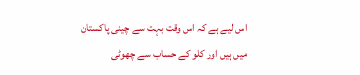اس لیے ہے کہ اس وقت بہت سے چینی پاکستان میں ہیں اور کلو کے حساب سے چھوٹی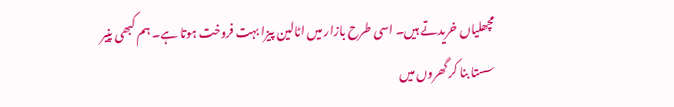مچھلیاں خریدتے ہیں۔ اسی طرح بازار میں اٹالین پیزا بہت فروخت ہوتا ہے۔ ہم کبھی پنیر سستا بنا کر گھروں میں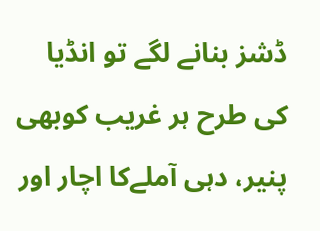ڈشز بنانے لگے تو انڈیا کی طرح ہر غریب کوبھی پنیر، دہی آملےکا اچار اور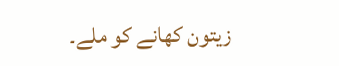زیتون کھانے کو ملے۔